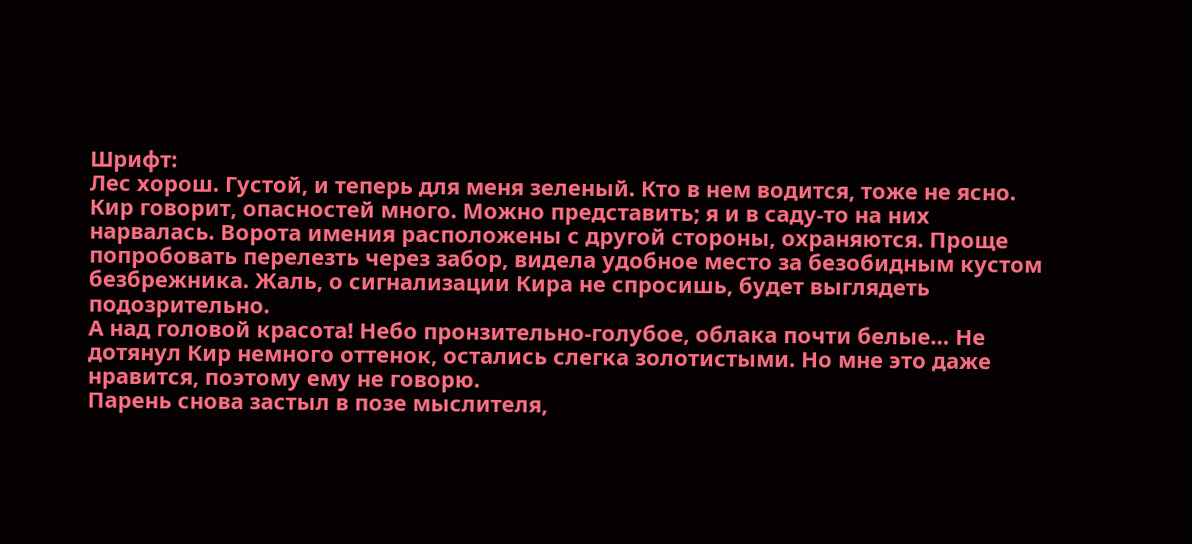Шрифт:
Лес хорош. Густой, и теперь для меня зеленый. Кто в нем водится, тоже не ясно. Кир говорит, опасностей много. Можно представить; я и в саду-то на них нарвалась. Ворота имения расположены с другой стороны, охраняются. Проще попробовать перелезть через забор, видела удобное место за безобидным кустом безбрежника. Жаль, о сигнализации Кира не спросишь, будет выглядеть подозрительно.
А над головой красота! Небо пронзительно-голубое, облака почти белые… Не дотянул Кир немного оттенок, остались слегка золотистыми. Но мне это даже нравится, поэтому ему не говорю.
Парень снова застыл в позе мыслителя,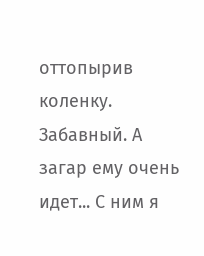оттопырив коленку. Забавный. А загар ему очень идет... С ним я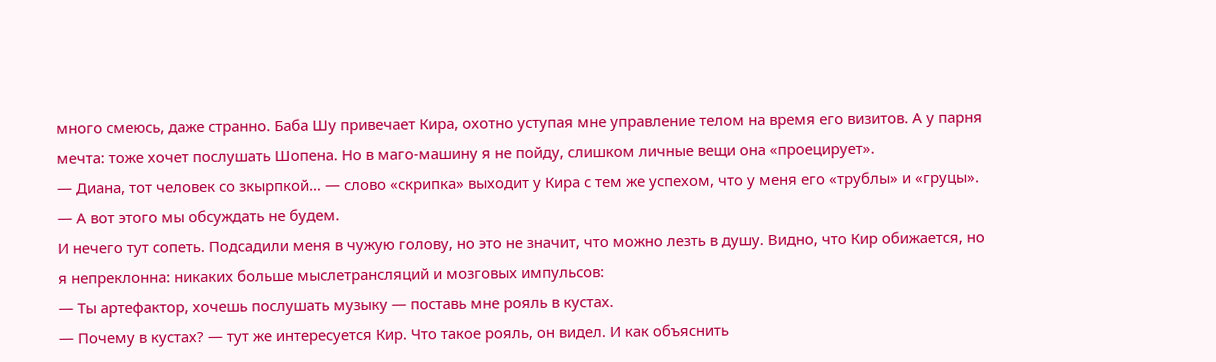много смеюсь, даже странно. Баба Шу привечает Кира, охотно уступая мне управление телом на время его визитов. А у парня мечта: тоже хочет послушать Шопена. Но в маго-машину я не пойду, слишком личные вещи она «проецирует».
— Диана, тот человек со зкырпкой… — слово «скрипка» выходит у Кира с тем же успехом, что у меня его «трублы» и «груцы».
— А вот этого мы обсуждать не будем.
И нечего тут сопеть. Подсадили меня в чужую голову, но это не значит, что можно лезть в душу. Видно, что Кир обижается, но я непреклонна: никаких больше мыслетрансляций и мозговых импульсов:
— Ты артефактор, хочешь послушать музыку — поставь мне рояль в кустах.
— Почему в кустах? — тут же интересуется Кир. Что такое рояль, он видел. И как объяснить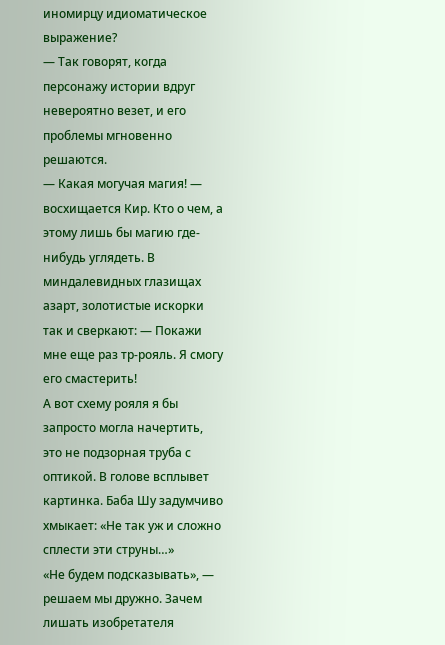иномирцу идиоматическое выражение?
— Так говорят, когда персонажу истории вдруг невероятно везет, и его проблемы мгновенно решаются.
— Какая могучая магия! — восхищается Кир. Кто о чем, а этому лишь бы магию где-нибудь углядеть. В миндалевидных глазищах азарт, золотистые искорки так и сверкают: — Покажи мне еще раз тр-рояль. Я смогу его смастерить!
А вот схему рояля я бы запросто могла начертить, это не подзорная труба с оптикой. В голове всплывет картинка. Баба Шу задумчиво хмыкает: «Не так уж и сложно сплести эти струны…»
«Не будем подсказывать», — решаем мы дружно. Зачем лишать изобретателя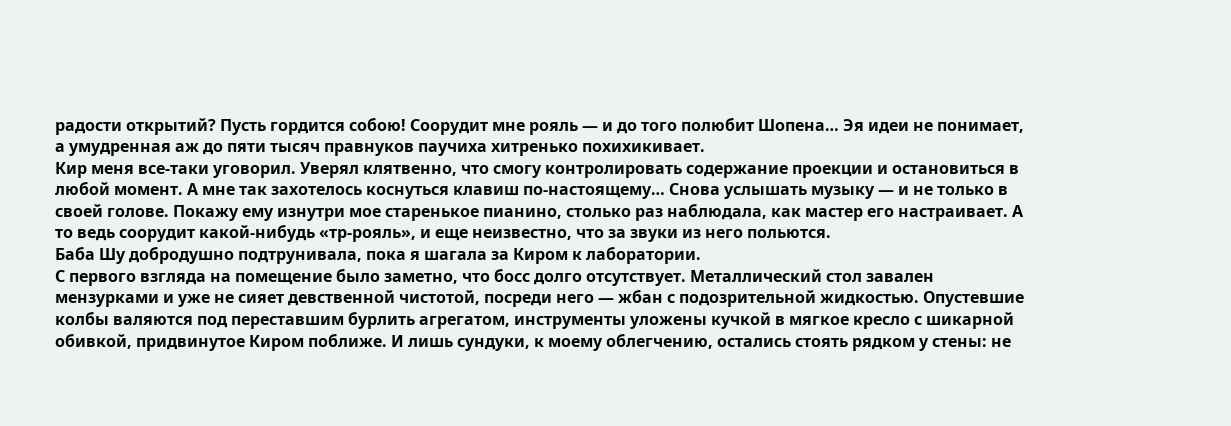радости открытий? Пусть гордится собою! Соорудит мне рояль — и до того полюбит Шопена… Эя идеи не понимает, а умудренная аж до пяти тысяч правнуков паучиха хитренько похихикивает.
Кир меня все-таки уговорил. Уверял клятвенно, что смогу контролировать содержание проекции и остановиться в любой момент. А мне так захотелось коснуться клавиш по-настоящему… Снова услышать музыку — и не только в своей голове. Покажу ему изнутри мое старенькое пианино, столько раз наблюдала, как мастер его настраивает. А то ведь соорудит какой-нибудь «тр-рояль», и еще неизвестно, что за звуки из него польются.
Баба Шу добродушно подтрунивала, пока я шагала за Киром к лаборатории.
С первого взгляда на помещение было заметно, что босс долго отсутствует. Металлический стол завален мензурками и уже не сияет девственной чистотой, посреди него — жбан с подозрительной жидкостью. Опустевшие колбы валяются под переставшим бурлить агрегатом, инструменты уложены кучкой в мягкое кресло с шикарной обивкой, придвинутое Киром поближе. И лишь сундуки, к моему облегчению, остались стоять рядком у стены: не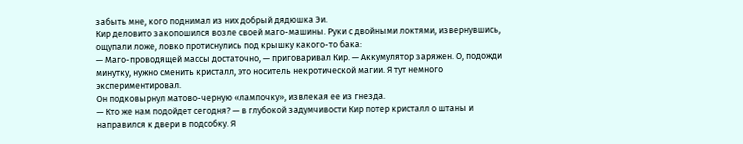забыть мне, кого поднимал из них добрый дядюшка Эи.
Кир деловито закопошился возле своей маго-машины. Руки с двойными локтями, извернувшись, ощупали ложе, ловко протиснулись под крышку какого-то бака:
— Маго-проводящей массы достаточно, — приговаривал Кир. — Аккумулятор заряжен. О, подожди минутку, нужно сменить кристалл, это носитель некротической магии. Я тут немного экспериментировал.
Он подковырнул матово-черную «лампочку», извлекая ее из гнезда.
— Кто же нам подойдет сегодня? — в глубокой задумчивости Кир потер кристалл о штаны и направился к двери в подсобку. Я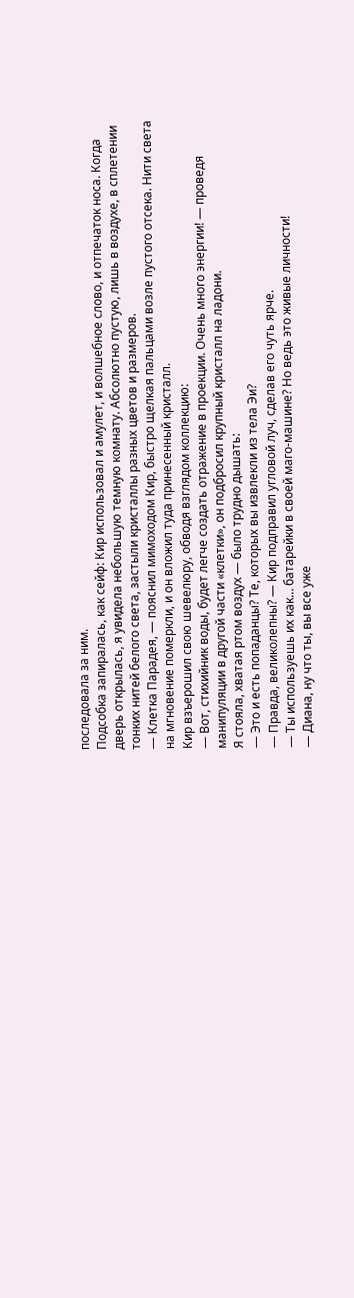последовала за ним.
Подсобка запиралась, как сейф: Кир использовал и амулет, и волшебное слово, и отпечаток носа. Когда дверь открылась, я увидела небольшую темную комнату. Абсолютно пустую, лишь в воздухе, в сплетении тонких нитей белого света, застыли кристаллы разных цветов и размеров.
— Клетка Парадея, — пояснил мимоходом Кир, быстро щелкая пальцами возле пустого отсека. Нити света на мгновение померкли, и он вложил туда принесенный кристалл.
Кир взъерошил свою шевелюру, обводя взглядом коллекцию:
— Вот, стихийник воды, будет легче создать отражение в проекции. Очень много энергии! — проведя манипуляции в другой части «клетки», он подбросил крупный кристалл на ладони.
Я стояла, хватая ртом воздух — было трудно дышать:
— Это и есть попаданцы? Те, которых вы извлекли из тела Эи?
— Правда, великолепны? — Кир подправил угловой луч, сделав его чуть ярче.
— Ты используешь их как… батарейки в своей маго-машине? Но ведь это живые личности!
— Диана, ну что ты, вы все уже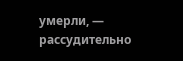умерли, — рассудительно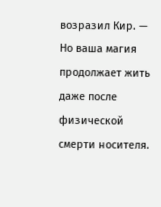возразил Кир. — Но ваша магия продолжает жить даже после физической смерти носителя.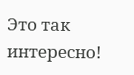Это так интересно!